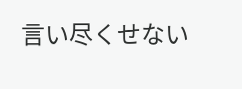言い尽くせない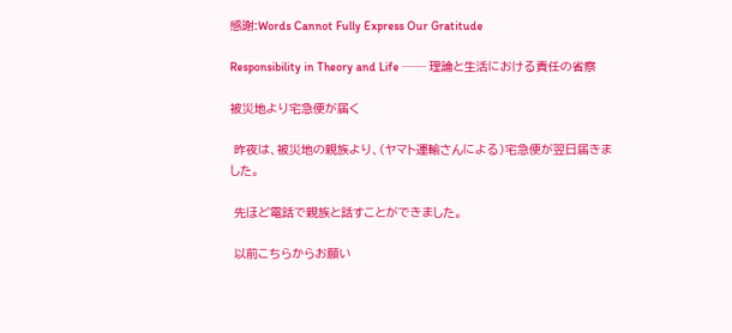感謝:Words Cannot Fully Express Our Gratitude

Responsibility in Theory and Life ── 理論と生活における責任の省察

被災地より宅急便が届く

 昨夜は、被災地の親族より、(ヤマト運輸さんによる)宅急便が翌日届きました。

 先ほど電話で親族と話すことができました。

 以前こちらからお願い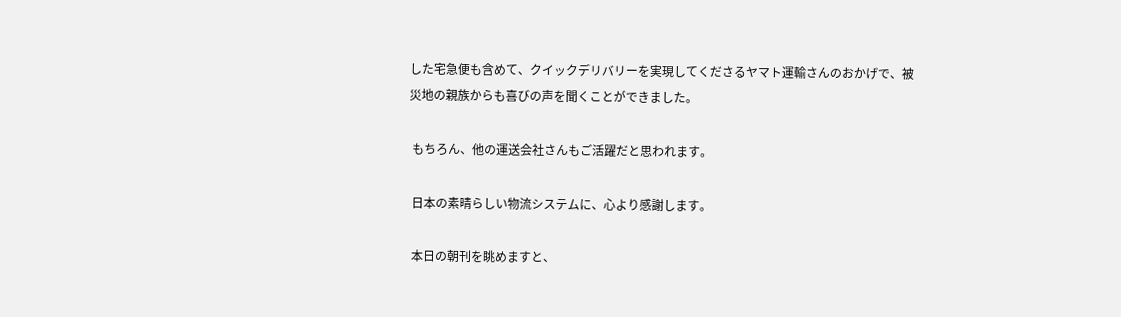した宅急便も含めて、クイックデリバリーを実現してくださるヤマト運輸さんのおかげで、被災地の親族からも喜びの声を聞くことができました。

 もちろん、他の運送会社さんもご活躍だと思われます。

 日本の素晴らしい物流システムに、心より感謝します。

 本日の朝刊を眺めますと、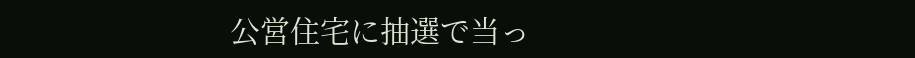公営住宅に抽選で当っ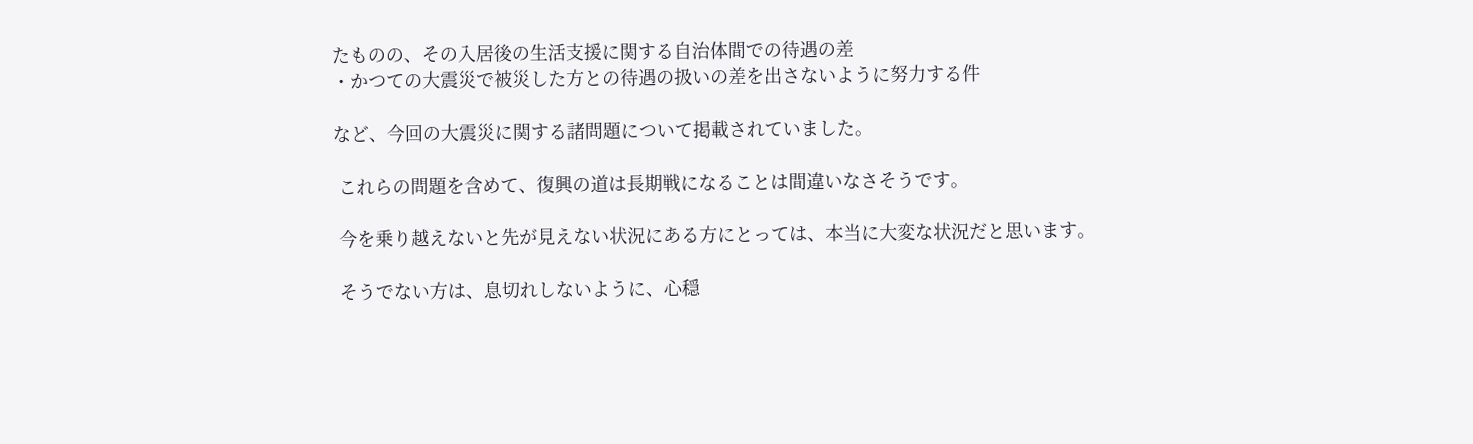たものの、その入居後の生活支援に関する自治体間での待遇の差
・かつての大震災で被災した方との待遇の扱いの差を出さないように努力する件

など、今回の大震災に関する諸問題について掲載されていました。

 これらの問題を含めて、復興の道は長期戦になることは間違いなさそうです。

 今を乗り越えないと先が見えない状況にある方にとっては、本当に大変な状況だと思います。

 そうでない方は、息切れしないように、心穏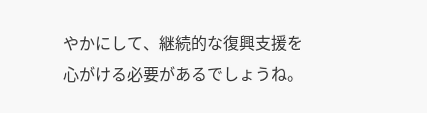やかにして、継続的な復興支援を心がける必要があるでしょうね。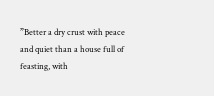”Better a dry crust with peace and quiet than a house full of feasting, with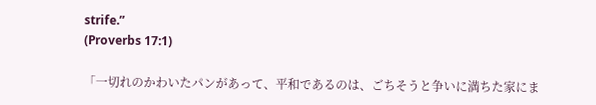strife.”
(Proverbs 17:1)

「一切れのかわいたパンがあって、平和であるのは、ごちそうと争いに満ちた家にま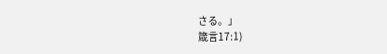さる。」
箴言17:1)